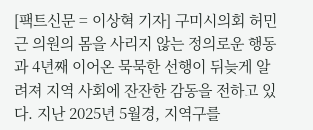[팩트신문 = 이상혁 기자] 구미시의회 허민근 의원의 몸을 사리지 않는 정의로운 행동과 4년째 이어온 묵묵한 선행이 뒤늦게 알려져 지역 사회에 잔잔한 감동을 전하고 있다. 지난 2025년 5월경, 지역구를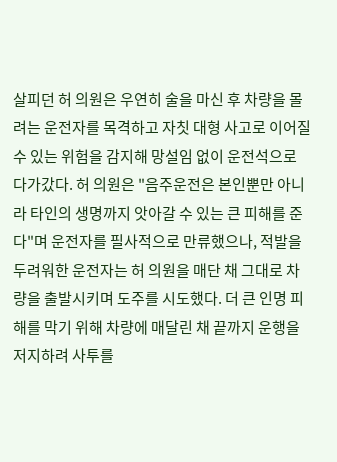살피던 허 의원은 우연히 술을 마신 후 차량을 몰려는 운전자를 목격하고 자칫 대형 사고로 이어질 수 있는 위험을 감지해 망설임 없이 운전석으로 다가갔다. 허 의원은 "음주운전은 본인뿐만 아니라 타인의 생명까지 앗아갈 수 있는 큰 피해를 준다"며 운전자를 필사적으로 만류했으나, 적발을 두려워한 운전자는 허 의원을 매단 채 그대로 차량을 출발시키며 도주를 시도했다. 더 큰 인명 피해를 막기 위해 차량에 매달린 채 끝까지 운행을 저지하려 사투를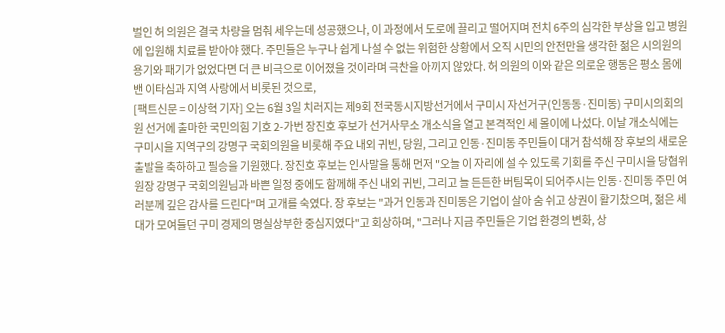벌인 허 의원은 결국 차량을 멈춰 세우는데 성공했으나, 이 과정에서 도로에 끌리고 떨어지며 전치 6주의 심각한 부상을 입고 병원에 입원해 치료를 받아야 했다. 주민들은 누구나 쉽게 나설 수 없는 위험한 상황에서 오직 시민의 안전만을 생각한 젊은 시의원의 용기와 패기가 없었다면 더 큰 비극으로 이어졌을 것이라며 극찬을 아끼지 않았다. 허 의원의 이와 같은 의로운 행동은 평소 몸에 밴 이타심과 지역 사랑에서 비롯된 것으로,
[팩트신문 = 이상혁 기자] 오는 6월 3일 치러지는 제9회 전국동시지방선거에서 구미시 자선거구(인동동·진미동) 구미시의회의원 선거에 출마한 국민의힘 기호 2-가번 장진호 후보가 선거사무소 개소식을 열고 본격적인 세 몰이에 나섰다. 이날 개소식에는 구미시을 지역구의 강명구 국회의원을 비롯해 주요 내외 귀빈, 당원, 그리고 인동·진미동 주민들이 대거 참석해 장 후보의 새로운 출발을 축하하고 필승을 기원했다. 장진호 후보는 인사말을 통해 먼저 "오늘 이 자리에 설 수 있도록 기회를 주신 구미시을 당협위원장 강명구 국회의원님과 바쁜 일정 중에도 함께해 주신 내외 귀빈, 그리고 늘 든든한 버팀목이 되어주시는 인동·진미동 주민 여러분께 깊은 감사를 드린다"며 고개를 숙였다. 장 후보는 "과거 인동과 진미동은 기업이 살아 숨 쉬고 상권이 활기찼으며, 젊은 세대가 모여들던 구미 경제의 명실상부한 중심지였다"고 회상하며, "그러나 지금 주민들은 기업 환경의 변화, 상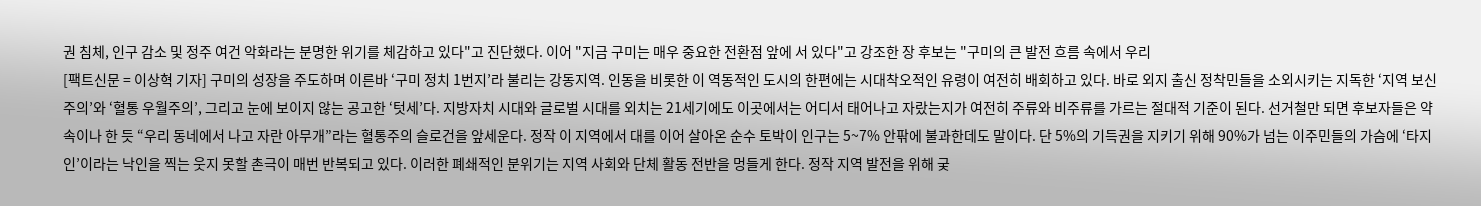권 침체, 인구 감소 및 정주 여건 악화라는 분명한 위기를 체감하고 있다"고 진단했다. 이어 "지금 구미는 매우 중요한 전환점 앞에 서 있다"고 강조한 장 후보는 "구미의 큰 발전 흐름 속에서 우리
[팩트신문 = 이상혁 기자] 구미의 성장을 주도하며 이른바 ‘구미 정치 1번지’라 불리는 강동지역. 인동을 비롯한 이 역동적인 도시의 한편에는 시대착오적인 유령이 여전히 배회하고 있다. 바로 외지 출신 정착민들을 소외시키는 지독한 ‘지역 보신주의’와 ‘혈통 우월주의’, 그리고 눈에 보이지 않는 공고한 ‘텃세’다. 지방자치 시대와 글로벌 시대를 외치는 21세기에도 이곳에서는 어디서 태어나고 자랐는지가 여전히 주류와 비주류를 가르는 절대적 기준이 된다. 선거철만 되면 후보자들은 약속이나 한 듯 “우리 동네에서 나고 자란 아무개”라는 혈통주의 슬로건을 앞세운다. 정작 이 지역에서 대를 이어 살아온 순수 토박이 인구는 5~7% 안팎에 불과한데도 말이다. 단 5%의 기득권을 지키기 위해 90%가 넘는 이주민들의 가슴에 ‘타지인’이라는 낙인을 찍는 웃지 못할 촌극이 매번 반복되고 있다. 이러한 폐쇄적인 분위기는 지역 사회와 단체 활동 전반을 멍들게 한다. 정작 지역 발전을 위해 궂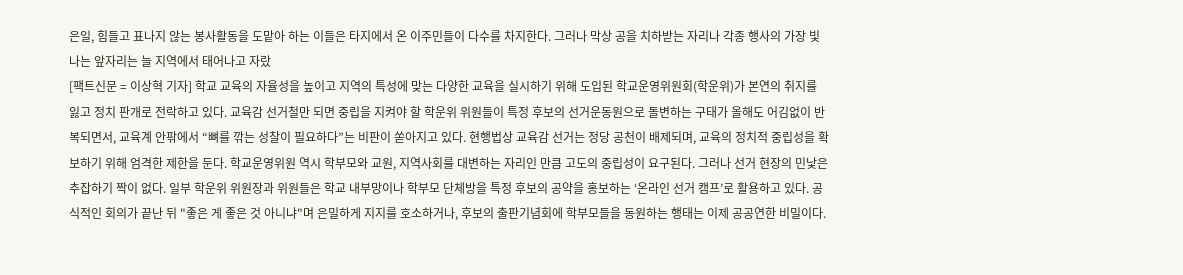은일, 힘들고 표나지 않는 봉사활동을 도맡아 하는 이들은 타지에서 온 이주민들이 다수를 차지한다. 그러나 막상 공을 치하받는 자리나 각종 행사의 가장 빛나는 앞자리는 늘 지역에서 태어나고 자랐
[팩트신문 = 이상혁 기자] 학교 교육의 자율성을 높이고 지역의 특성에 맞는 다양한 교육을 실시하기 위해 도입된 학교운영위원회(학운위)가 본연의 취지를 잃고 정치 판개로 전락하고 있다. 교육감 선거철만 되면 중립을 지켜야 할 학운위 위원들이 특정 후보의 선거운동원으로 돌변하는 구태가 올해도 어김없이 반복되면서, 교육계 안팎에서 “뼈를 깎는 성찰이 필요하다”는 비판이 쏟아지고 있다. 현행법상 교육감 선거는 정당 공천이 배제되며, 교육의 정치적 중립성을 확보하기 위해 엄격한 제한을 둔다. 학교운영위원 역시 학부모와 교원, 지역사회를 대변하는 자리인 만큼 고도의 중립성이 요구된다. 그러나 선거 현장의 민낯은 추잡하기 짝이 없다. 일부 학운위 위원장과 위원들은 학교 내부망이나 학부모 단체방을 특정 후보의 공약을 홍보하는 ‘온라인 선거 캠프’로 활용하고 있다. 공식적인 회의가 끝난 뒤 "좋은 게 좋은 것 아니냐"며 은밀하게 지지를 호소하거나, 후보의 출판기념회에 학부모들을 동원하는 행태는 이제 공공연한 비밀이다.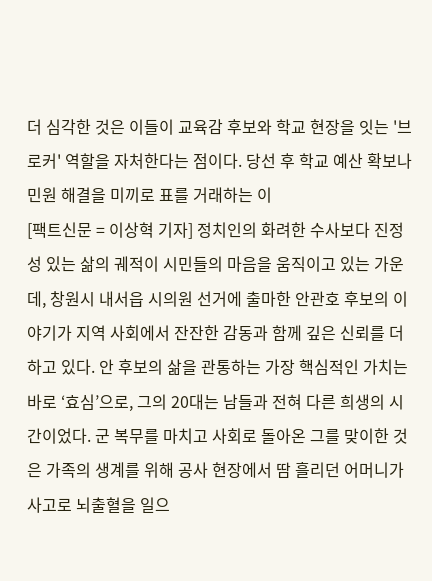더 심각한 것은 이들이 교육감 후보와 학교 현장을 잇는 '브로커' 역할을 자처한다는 점이다. 당선 후 학교 예산 확보나 민원 해결을 미끼로 표를 거래하는 이
[팩트신문 = 이상혁 기자] 정치인의 화려한 수사보다 진정성 있는 삶의 궤적이 시민들의 마음을 움직이고 있는 가운데, 창원시 내서읍 시의원 선거에 출마한 안관호 후보의 이야기가 지역 사회에서 잔잔한 감동과 함께 깊은 신뢰를 더하고 있다. 안 후보의 삶을 관통하는 가장 핵심적인 가치는 바로 ‘효심’으로, 그의 20대는 남들과 전혀 다른 희생의 시간이었다. 군 복무를 마치고 사회로 돌아온 그를 맞이한 것은 가족의 생계를 위해 공사 현장에서 땀 흘리던 어머니가 사고로 뇌출혈을 일으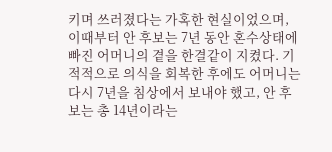키며 쓰러졌다는 가혹한 현실이었으며, 이때부터 안 후보는 7년 동안 혼수상태에 빠진 어머니의 곁을 한결같이 지켰다. 기적적으로 의식을 회복한 후에도 어머니는 다시 7년을 침상에서 보내야 했고, 안 후보는 총 14년이라는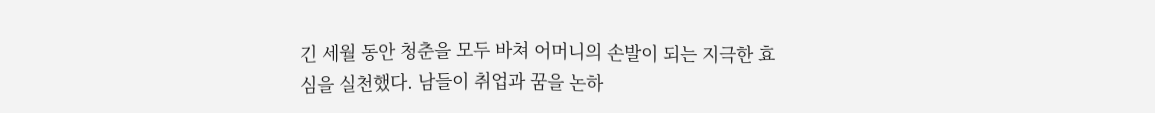긴 세월 동안 청춘을 모두 바쳐 어머니의 손발이 되는 지극한 효심을 실천했다. 남들이 취업과 꿈을 논하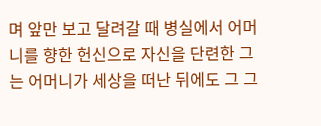며 앞만 보고 달려갈 때 병실에서 어머니를 향한 헌신으로 자신을 단련한 그는 어머니가 세상을 떠난 뒤에도 그 그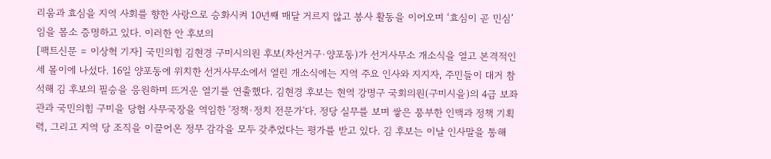리움과 효심을 지역 사회를 향한 사랑으로 승화시켜 10년째 매달 거르지 않고 봉사 활동을 이어오며 ‘효심이 곧 민심’임을 몸소 증명하고 있다. 이러한 안 후보의
[팩트신문 = 이상혁 기자] 국민의힘 김현경 구미시의원 후보(차선거구·양포동)가 선거사무소 개소식을 열고 본격적인 세 몰이에 나섰다. 16일 양포동에 위치한 선거사무소에서 열린 개소식에는 지역 주요 인사와 지지자, 주민들이 대거 참석해 김 후보의 필승을 응원하며 뜨거운 열기를 연출했다. 김현경 후보는 현역 강명구 국회의원(구미시을)의 4급 보좌관과 국민의힘 구미을 당협 사무국장을 역임한 '정책·정치 전문가'다. 정당 실무를 보며 쌓은 풍부한 인맥과 정책 기획력, 그리고 지역 당 조직을 이끌어온 정무 감각을 모두 갖추었다는 평가를 받고 있다. 김 후보는 이날 인사말을 통해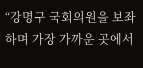“강명구 국회의원을 보좌하며 가장 가까운 곳에서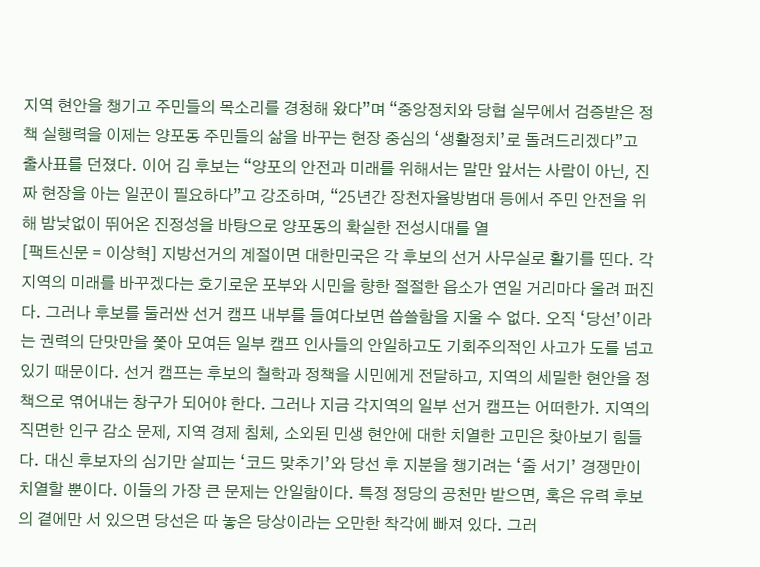지역 현안을 챙기고 주민들의 목소리를 경청해 왔다”며 “중앙정치와 당협 실무에서 검증받은 정책 실행력을 이제는 양포동 주민들의 삶을 바꾸는 현장 중심의 ‘생활정치’로 돌려드리겠다”고 출사표를 던졌다. 이어 김 후보는 “양포의 안전과 미래를 위해서는 말만 앞서는 사람이 아닌, 진짜 현장을 아는 일꾼이 필요하다”고 강조하며, “25년간 장천자율방범대 등에서 주민 안전을 위해 밤낮없이 뛰어온 진정성을 바탕으로 양포동의 확실한 전성시대를 열
[팩트신문 = 이상혁] 지방선거의 계절이면 대한민국은 각 후보의 선거 사무실로 활기를 띤다. 각지역의 미래를 바꾸겠다는 호기로운 포부와 시민을 향한 절절한 읍소가 연일 거리마다 울려 퍼진다. 그러나 후보를 둘러싼 선거 캠프 내부를 들여다보면 씁쓸함을 지울 수 없다. 오직 ‘당선’이라는 권력의 단맛만을 쫓아 모여든 일부 캠프 인사들의 안일하고도 기회주의적인 사고가 도를 넘고 있기 때문이다. 선거 캠프는 후보의 철학과 정책을 시민에게 전달하고, 지역의 세밀한 현안을 정책으로 엮어내는 창구가 되어야 한다. 그러나 지금 각지역의 일부 선거 캠프는 어떠한가. 지역의 직면한 인구 감소 문제, 지역 경제 침체, 소외된 민생 현안에 대한 치열한 고민은 찾아보기 힘들다. 대신 후보자의 심기만 살피는 ‘코드 맞추기’와 당선 후 지분을 챙기려는 ‘줄 서기’ 경쟁만이 치열할 뿐이다. 이들의 가장 큰 문제는 안일함이다. 특정 정당의 공천만 받으면, 혹은 유력 후보의 곁에만 서 있으면 당선은 따 놓은 당상이라는 오만한 착각에 빠져 있다. 그러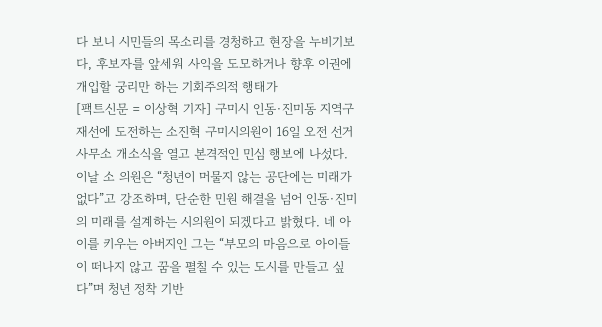다 보니 시민들의 목소리를 경청하고 현장을 누비기보다, 후보자를 앞세워 사익을 도모하거나 향후 이권에 개입할 궁리만 하는 기회주의적 행태가
[팩트신문 = 이상혁 기자] 구미시 인동·진미동 지역구 재선에 도전하는 소진혁 구미시의원이 16일 오전 선거사무소 개소식을 열고 본격적인 민심 행보에 나섰다. 이날 소 의원은 “청년이 머물지 않는 공단에는 미래가 없다”고 강조하며, 단순한 민원 해결을 넘어 인동·진미의 미래를 설계하는 시의원이 되겠다고 밝혔다. 네 아이를 키우는 아버지인 그는 “부모의 마음으로 아이들이 떠나지 않고 꿈을 펼칠 수 있는 도시를 만들고 싶다”며 청년 정착 기반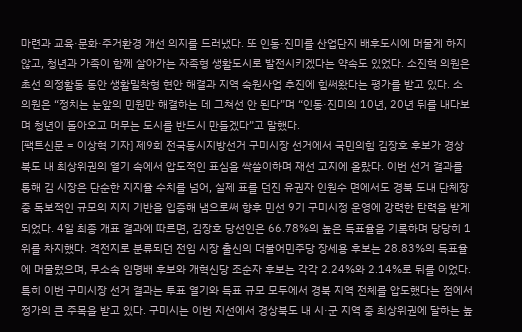마련과 교육·문화·주거환경 개선 의지를 드러냈다. 또 인동·진미를 산업단지 배후도시에 머물게 하지 않고, 청년과 가족이 함께 살아가는 자족형 생활도시로 발전시키겠다는 약속도 있었다. 소진혁 의원은 초선 의정활동 동안 생활밀착형 현안 해결과 지역 숙원사업 추진에 힘써왔다는 평가를 받고 있다. 소 의원은 “정치는 눈앞의 민원만 해결하는 데 그쳐선 안 된다”며 “인동·진미의 10년, 20년 뒤를 내다보며 청년이 돌아오고 머무는 도시를 반드시 만들겠다”고 말했다.
[팩트신문 = 이상혁 기자] 제9회 전국동시지방선거 구미시장 선거에서 국민의힘 김장호 후보가 경상북도 내 최상위권의 열기 속에서 압도적인 표심을 싹쓸이하며 재선 고지에 올랐다. 이번 선거 결과를 통해 김 시장은 단순한 지지율 수치를 넘어, 실제 표를 던진 유권자 인원수 면에서도 경북 도내 단체장 중 독보적인 규모의 지지 기반을 입증해 냄으로써 향후 민선 9기 구미시정 운영에 강력한 탄력을 받게 되었다. 4일 최종 개표 결과에 따르면, 김장호 당선인은 66.78%의 높은 득표율을 기록하며 당당히 1위를 차지했다. 격전지로 분류되던 전임 시장 출신의 더불어민주당 장세용 후보는 28.83%의 득표율에 머물렀으며, 무소속 임명배 후보와 개혁신당 조순자 후보는 각각 2.24%와 2.14%로 뒤를 이었다. 특히 이번 구미시장 선거 결과는 투표 열기와 득표 규모 모두에서 경북 지역 전체를 압도했다는 점에서 정가의 큰 주목을 받고 있다. 구미시는 이번 지선에서 경상북도 내 시·군 지역 중 최상위권에 달하는 높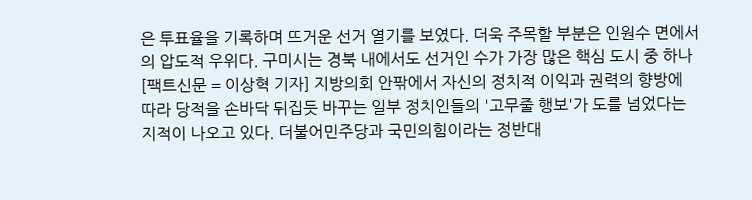은 투표율을 기록하며 뜨거운 선거 열기를 보였다. 더욱 주목할 부분은 인원수 면에서의 압도적 우위다. 구미시는 경북 내에서도 선거인 수가 가장 많은 핵심 도시 중 하나
[팩트신문 = 이상혁 기자] 지방의회 안팎에서 자신의 정치적 이익과 권력의 향방에 따라 당적을 손바닥 뒤집듯 바꾸는 일부 정치인들의 '고무줄 행보'가 도를 넘었다는 지적이 나오고 있다. 더불어민주당과 국민의힘이라는 정반대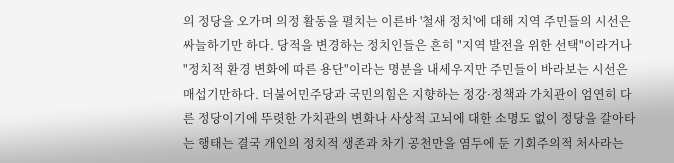의 정당을 오가며 의정 활동을 펼치는 이른바 '철새 정치'에 대해 지역 주민들의 시선은 싸늘하기만 하다. 당적을 변경하는 정치인들은 흔히 "지역 발전을 위한 선택"이라거나 "정치적 환경 변화에 따른 용단"이라는 명분을 내세우지만 주민들이 바라보는 시선은 매섭기만하다. 더불어민주당과 국민의힘은 지향하는 정강·정책과 가치관이 엄연히 다른 정당이기에 뚜렷한 가치관의 변화나 사상적 고뇌에 대한 소명도 없이 정당을 갈아타는 행태는 결국 개인의 정치적 생존과 차기 공천만을 염두에 둔 기회주의적 처사라는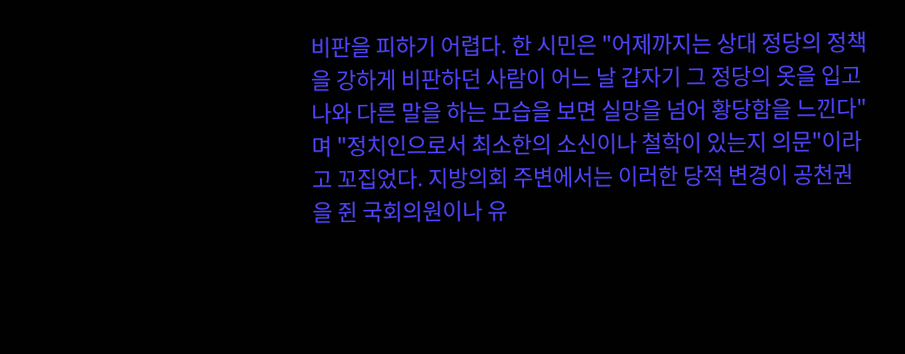비판을 피하기 어렵다. 한 시민은 "어제까지는 상대 정당의 정책을 강하게 비판하던 사람이 어느 날 갑자기 그 정당의 옷을 입고 나와 다른 말을 하는 모습을 보면 실망을 넘어 황당함을 느낀다"며 "정치인으로서 최소한의 소신이나 철학이 있는지 의문"이라고 꼬집었다. 지방의회 주변에서는 이러한 당적 변경이 공천권을 쥔 국회의원이나 유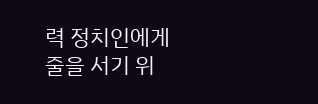력 정치인에게 줄을 서기 위